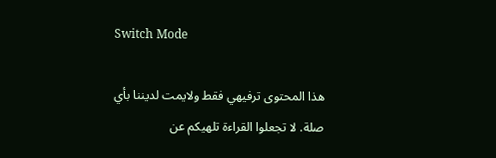Switch Mode

هذا المحتوى ترفيهي فقط ولايمت لديننا بأي صلة. لا تجعلوا القراءة تلهيكم عن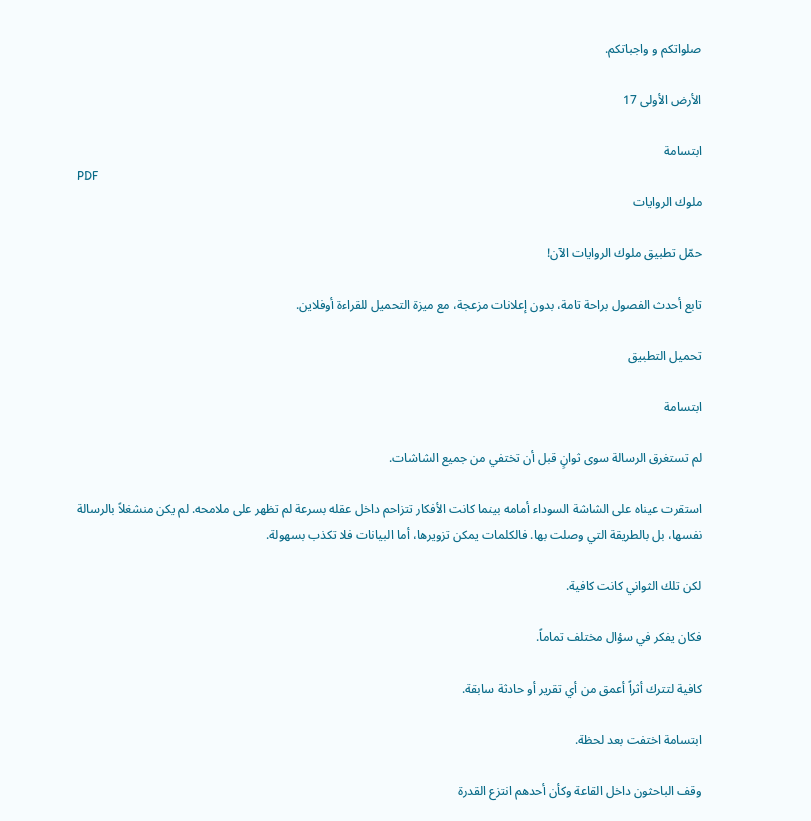صلواتكم و واجباتكم.

الأرض الأولى 17

ابتسامة
PDF
ملوك الروايات

حمّل تطبيق ملوك الروايات الآن!

تابع أحدث الفصول براحة تامة، بدون إعلانات مزعجة، مع ميزة التحميل للقراءة أوفلاين.

تحميل التطبيق

ابتسامة

لم تستغرق الرسالة سوى ثوانٍ قبل أن تختفي من جميع الشاشات.

استقرت عيناه على الشاشة السوداء أمامه بينما كانت الأفكار تتزاحم داخل عقله بسرعة لم تظهر على ملامحه. لم يكن منشغلاً بالرسالة نفسها، بل بالطريقة التي وصلت بها. فالكلمات يمكن تزويرها، أما البيانات فلا تكذب بسهولة.

لكن تلك الثواني كانت كافية.

فكان يفكر في سؤال مختلف تماماً.

كافية لتترك أثراً أعمق من أي تقرير أو حادثة سابقة.

ابتسامة اختفت بعد لحظة.

وقف الباحثون داخل القاعة وكأن أحدهم انتزع القدرة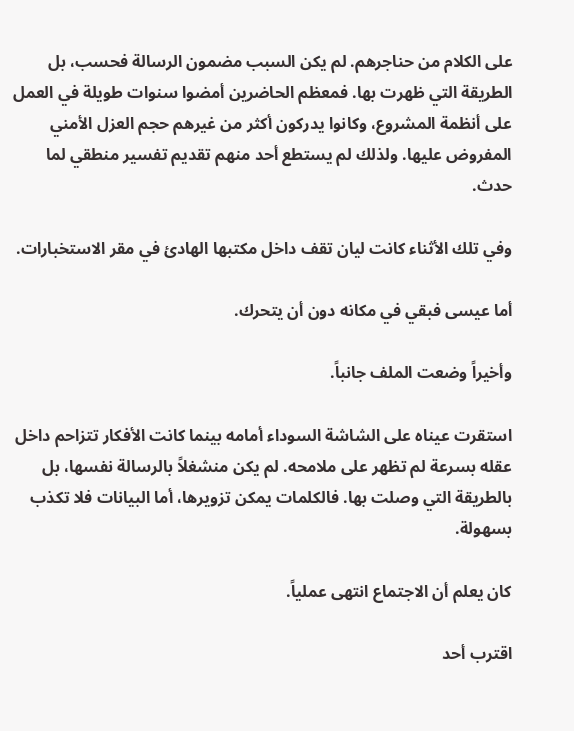على الكلام من حناجرهم. لم يكن السبب مضمون الرسالة فحسب، بل الطريقة التي ظهرت بها. فمعظم الحاضرين أمضوا سنوات طويلة في العمل على أنظمة المشروع، وكانوا يدركون أكثر من غيرهم حجم العزل الأمني المفروض عليها. ولذلك لم يستطع أحد منهم تقديم تفسير منطقي لما حدث.

وفي تلك الأثناء كانت ليان تقف داخل مكتبها الهادئ في مقر الاستخبارات.

أما عيسى فبقي في مكانه دون أن يتحرك.

وأخيراً وضعت الملف جانباً.

استقرت عيناه على الشاشة السوداء أمامه بينما كانت الأفكار تتزاحم داخل عقله بسرعة لم تظهر على ملامحه. لم يكن منشغلاً بالرسالة نفسها، بل بالطريقة التي وصلت بها. فالكلمات يمكن تزويرها، أما البيانات فلا تكذب بسهولة.

كان يعلم أن الاجتماع انتهى عملياً.

اقترب أحد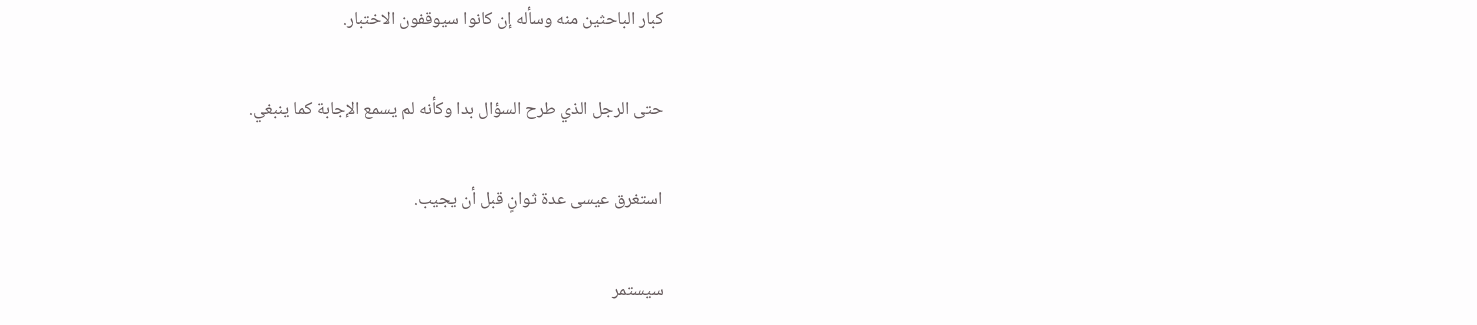كبار الباحثين منه وسأله إن كانوا سيوقفون الاختبار.

حتى الرجل الذي طرح السؤال بدا وكأنه لم يسمع الإجابة كما ينبغي.

استغرق عيسى عدة ثوانٍ قبل أن يجيب.

سيستمر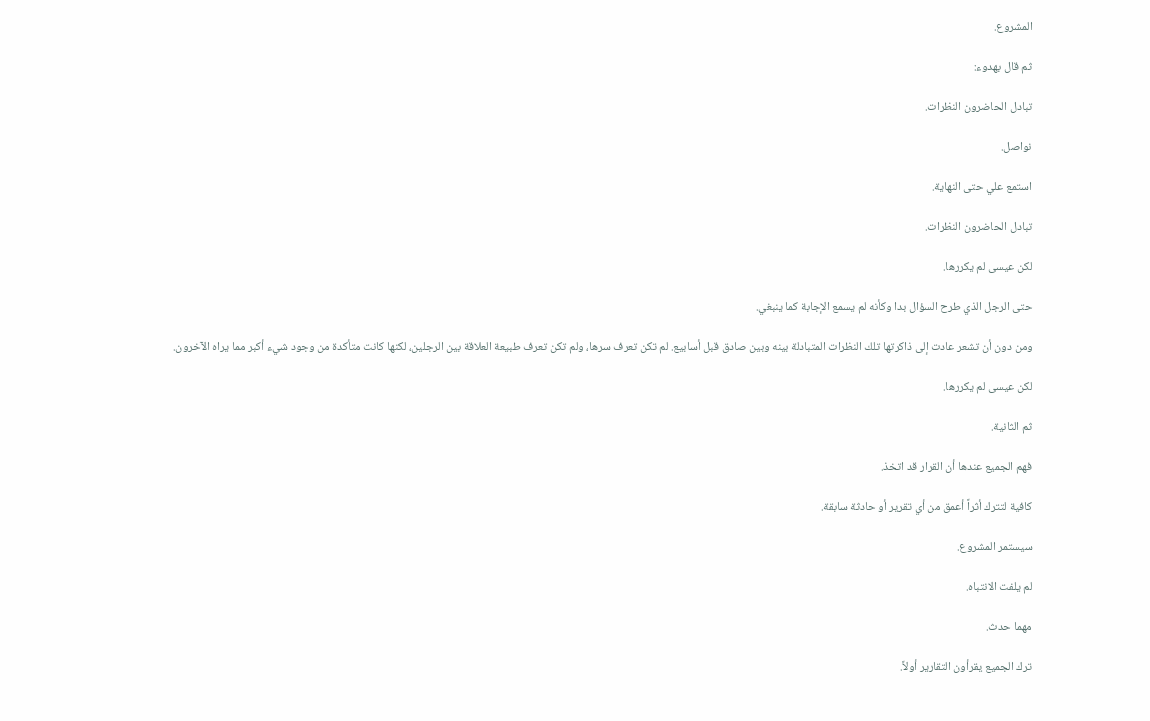المشروع.

ثم قال بهدوء:

تبادل الحاضرون النظرات.

نواصل.

استمع علي حتى النهاية.

تبادل الحاضرون النظرات.

لكن عيسى لم يكررها.

حتى الرجل الذي طرح السؤال بدا وكأنه لم يسمع الإجابة كما ينبغي.

ومن دون أن تشعر عادت إلى ذاكرتها تلك النظرات المتبادلة بينه وبين صادق قبل أسابيع. لم تكن تعرف سرها، ولم تكن تعرف طبيعة العلاقة بين الرجلين، لكنها كانت متأكدة من وجود شيء أكبر مما يراه الآخرون.

لكن عيسى لم يكررها.

ثم الثانية.

فهم الجميع عندها أن القرار قد اتخذ.

كافية لتترك أثراً أعمق من أي تقرير أو حادثة سابقة.

سيستمر المشروع.

لم يلفت الانتباه.

مهما حدث.

ترك الجميع يقرأون التقارير أولاً.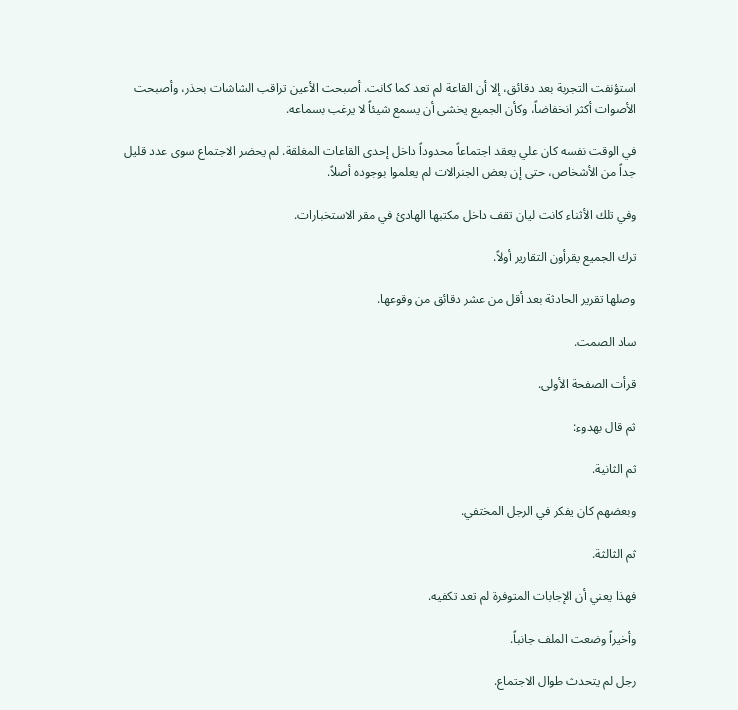استؤنفت التجربة بعد دقائق، إلا أن القاعة لم تعد كما كانت. أصبحت الأعين تراقب الشاشات بحذر، وأصبحت الأصوات أكثر انخفاضاً، وكأن الجميع يخشى أن يسمع شيئاً لا يرغب بسماعه.

في الوقت نفسه كان علي يعقد اجتماعاً محدوداً داخل إحدى القاعات المغلقة. لم يحضر الاجتماع سوى عدد قليل جداً من الأشخاص، حتى إن بعض الجنرالات لم يعلموا بوجوده أصلاً.

وفي تلك الأثناء كانت ليان تقف داخل مكتبها الهادئ في مقر الاستخبارات.

ترك الجميع يقرأون التقارير أولاً.

وصلها تقرير الحادثة بعد أقل من عشر دقائق من وقوعها.

ساد الصمت.

قرأت الصفحة الأولى.

ثم قال بهدوء:

ثم الثانية.

وبعضهم كان يفكر في الرجل المختفي.

ثم الثالثة.

فهذا يعني أن الإجابات المتوفرة لم تعد تكفيه.

وأخيراً وضعت الملف جانباً.

رجل لم يتحدث طوال الاجتماع.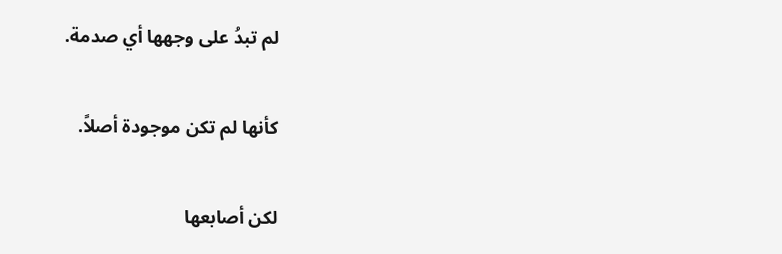لم تبدُ على وجهها أي صدمة.

كأنها لم تكن موجودة أصلاً.

لكن أصابعها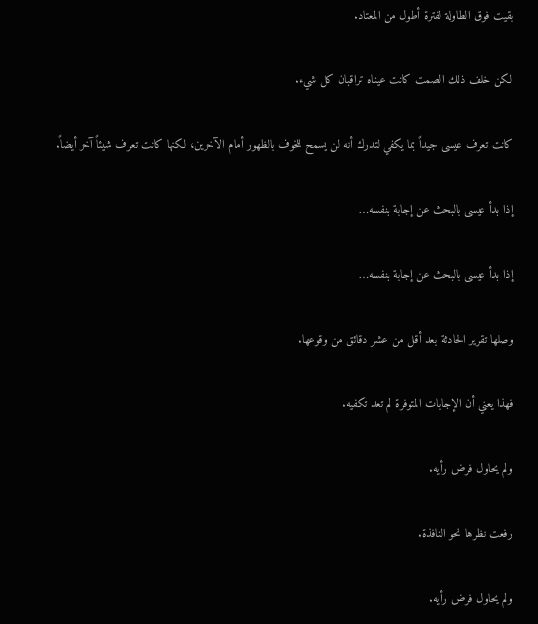بقيت فوق الطاولة لفترة أطول من المعتاد.

لكن خلف ذلك الصمت كانت عيناه تراقبان كل شيء.

كانت تعرف عيسى جيداً بما يكفي لتدرك أنه لن يسمح للخوف بالظهور أمام الآخرين، لكنها كانت تعرف شيئاً آخر أيضاً.

إذا بدأ عيسى بالبحث عن إجابة بنفسه…

إذا بدأ عيسى بالبحث عن إجابة بنفسه…

وصلها تقرير الحادثة بعد أقل من عشر دقائق من وقوعها.

فهذا يعني أن الإجابات المتوفرة لم تعد تكفيه.

ولم يحاول فرض رأيه.

رفعت نظرها نحو النافذة.

ولم يحاول فرض رأيه.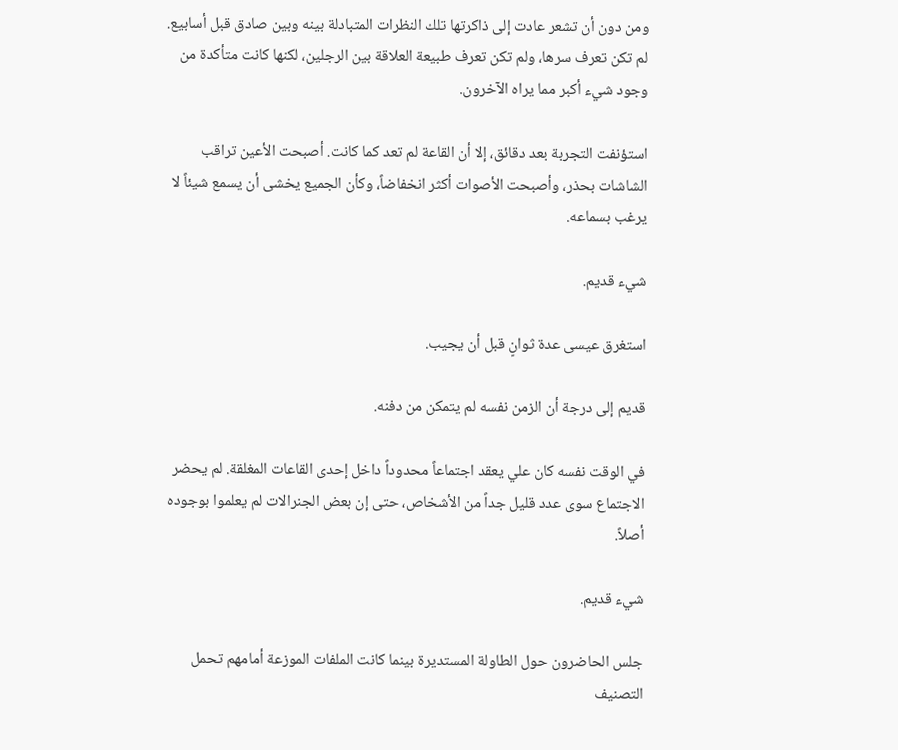ومن دون أن تشعر عادت إلى ذاكرتها تلك النظرات المتبادلة بينه وبين صادق قبل أسابيع. لم تكن تعرف سرها، ولم تكن تعرف طبيعة العلاقة بين الرجلين، لكنها كانت متأكدة من وجود شيء أكبر مما يراه الآخرون.

استؤنفت التجربة بعد دقائق، إلا أن القاعة لم تعد كما كانت. أصبحت الأعين تراقب الشاشات بحذر، وأصبحت الأصوات أكثر انخفاضاً، وكأن الجميع يخشى أن يسمع شيئاً لا يرغب بسماعه.

شيء قديم.

استغرق عيسى عدة ثوانٍ قبل أن يجيب.

قديم إلى درجة أن الزمن نفسه لم يتمكن من دفنه.

في الوقت نفسه كان علي يعقد اجتماعاً محدوداً داخل إحدى القاعات المغلقة. لم يحضر الاجتماع سوى عدد قليل جداً من الأشخاص، حتى إن بعض الجنرالات لم يعلموا بوجوده أصلاً.

شيء قديم.

جلس الحاضرون حول الطاولة المستديرة بينما كانت الملفات الموزعة أمامهم تحمل التصنيف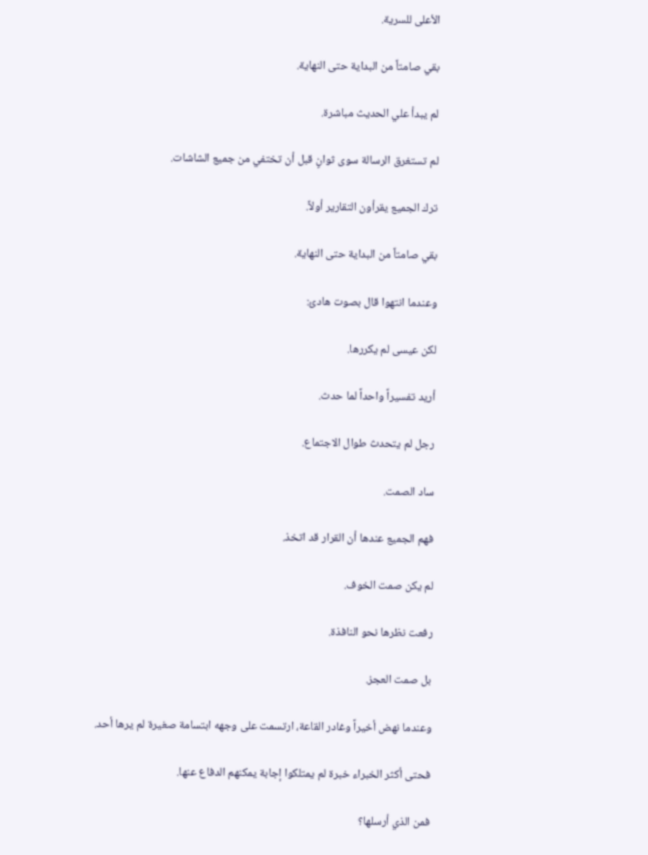الأعلى للسرية.

بقي صامتاً من البداية حتى النهاية.

لم يبدأ علي الحديث مباشرة.

لم تستغرق الرسالة سوى ثوانٍ قبل أن تختفي من جميع الشاشات.

ترك الجميع يقرأون التقارير أولاً.

بقي صامتاً من البداية حتى النهاية.

وعندما انتهوا قال بصوت هادئ:

لكن عيسى لم يكررها.

أريد تفسيراً واحداً لما حدث.

رجل لم يتحدث طوال الاجتماع.

ساد الصمت.

فهم الجميع عندها أن القرار قد اتخذ.

لم يكن صمت الخوف.

رفعت نظرها نحو النافذة.

بل صمت العجز.

وعندما نهض أخيراً وغادر القاعة، ارتسمت على وجهه ابتسامة صغيرة لم يرها أحد.

فحتى أكثر الخبراء خبرة لم يمتلكوا إجابة يمكنهم الدفاع عنها.

فمن الذي أرسلها؟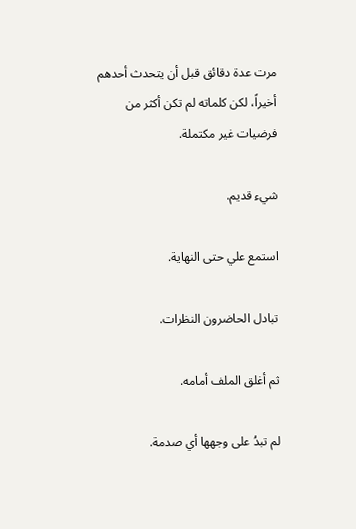مرت عدة دقائق قبل أن يتحدث أحدهم أخيراً، لكن كلماته لم تكن أكثر من فرضيات غير مكتملة.

شيء قديم.

استمع علي حتى النهاية.

تبادل الحاضرون النظرات.

ثم أغلق الملف أمامه.

لم تبدُ على وجهها أي صدمة.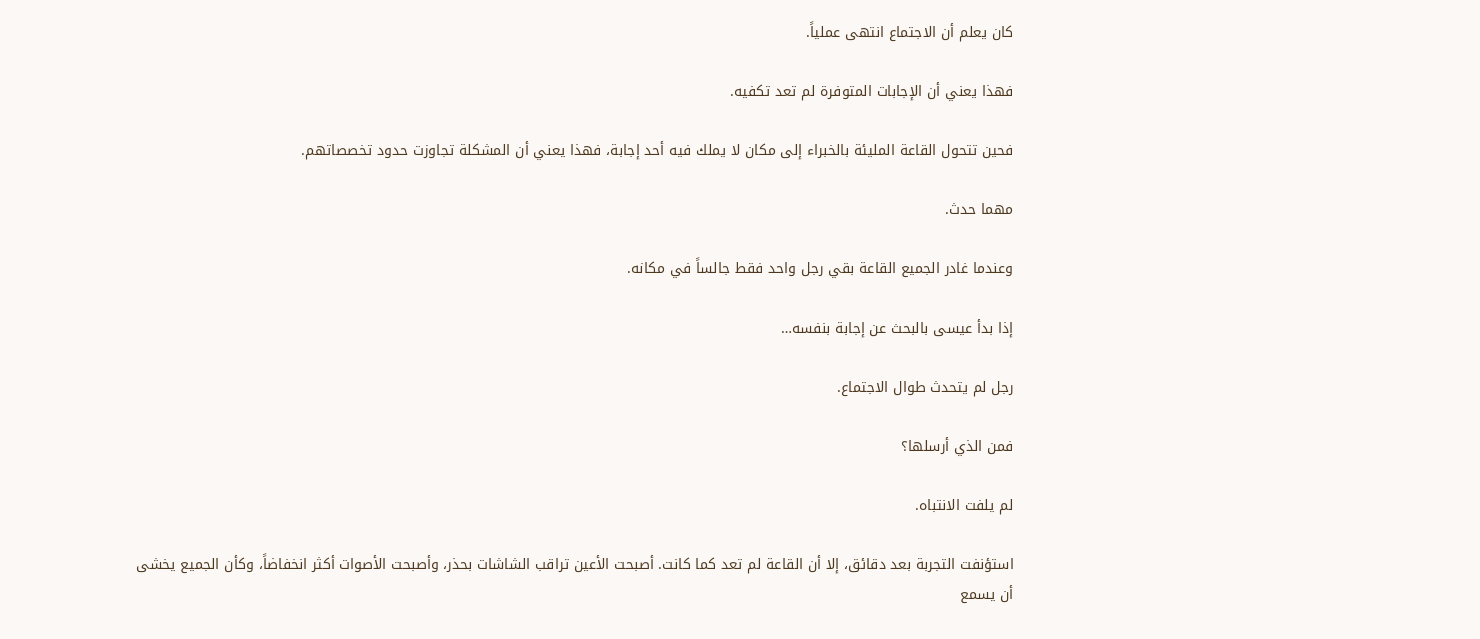كان يعلم أن الاجتماع انتهى عملياً.

فهذا يعني أن الإجابات المتوفرة لم تعد تكفيه.

فحين تتحول القاعة المليئة بالخبراء إلى مكان لا يملك فيه أحد إجابة، فهذا يعني أن المشكلة تجاوزت حدود تخصصاتهم.

مهما حدث.

وعندما غادر الجميع القاعة بقي رجل واحد فقط جالساً في مكانه.

إذا بدأ عيسى بالبحث عن إجابة بنفسه…

رجل لم يتحدث طوال الاجتماع.

فمن الذي أرسلها؟

لم يلفت الانتباه.

استؤنفت التجربة بعد دقائق، إلا أن القاعة لم تعد كما كانت. أصبحت الأعين تراقب الشاشات بحذر، وأصبحت الأصوات أكثر انخفاضاً، وكأن الجميع يخشى أن يسمع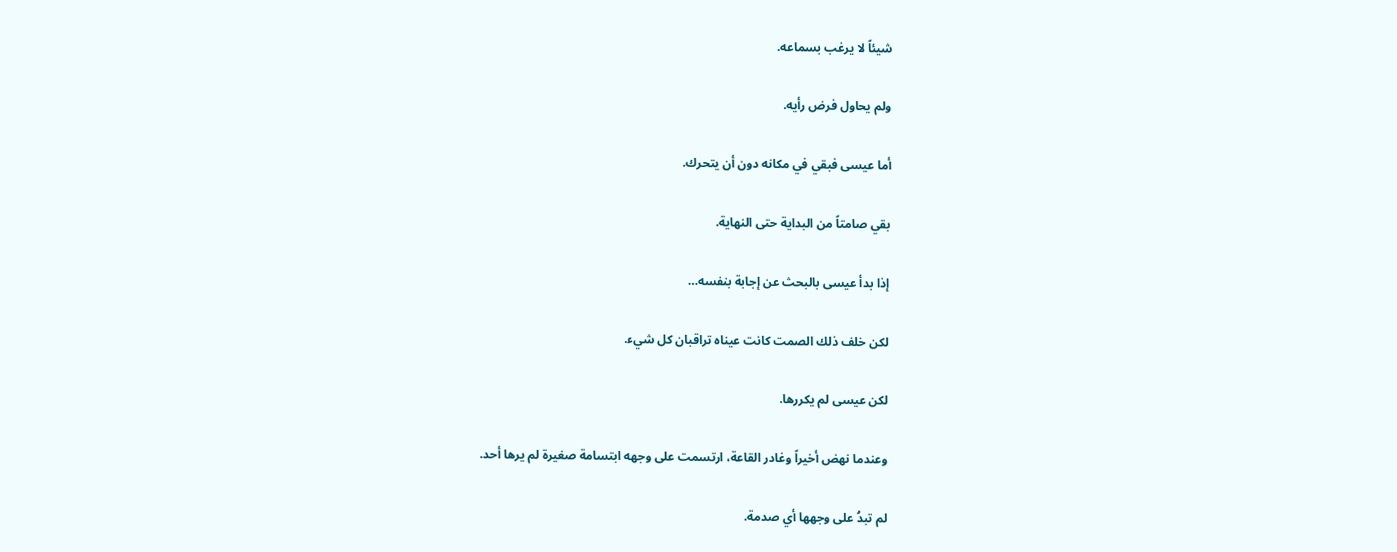شيئاً لا يرغب بسماعه.

ولم يحاول فرض رأيه.

أما عيسى فبقي في مكانه دون أن يتحرك.

بقي صامتاً من البداية حتى النهاية.

إذا بدأ عيسى بالبحث عن إجابة بنفسه…

لكن خلف ذلك الصمت كانت عيناه تراقبان كل شيء.

لكن عيسى لم يكررها.

وعندما نهض أخيراً وغادر القاعة، ارتسمت على وجهه ابتسامة صغيرة لم يرها أحد.

لم تبدُ على وجهها أي صدمة.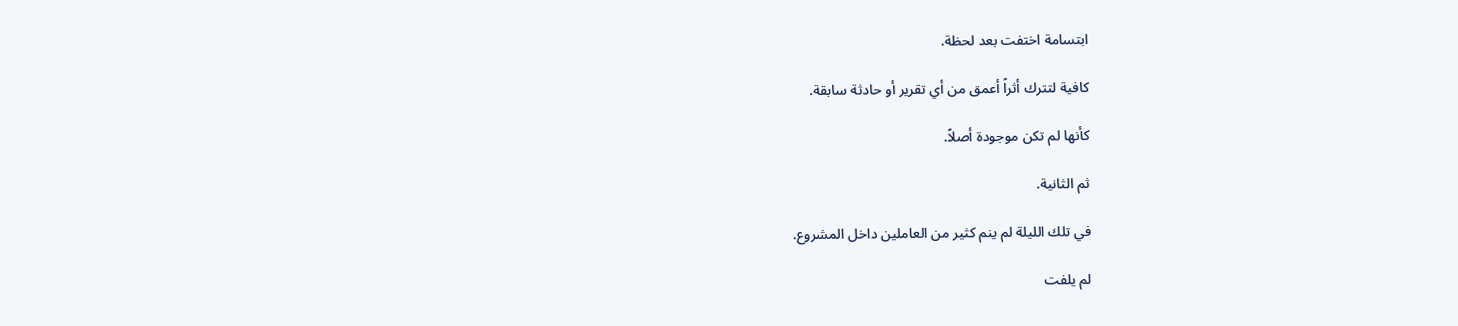ابتسامة اختفت بعد لحظة.

كافية لتترك أثراً أعمق من أي تقرير أو حادثة سابقة.

كأنها لم تكن موجودة أصلاً.

ثم الثانية.

في تلك الليلة لم ينم كثير من العاملين داخل المشروع.

لم يلفت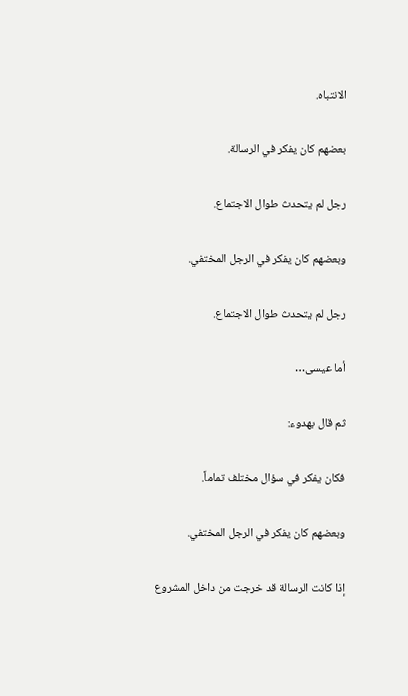الانتباه.

بعضهم كان يفكر في الرسالة.

رجل لم يتحدث طوال الاجتماع.

وبعضهم كان يفكر في الرجل المختفي.

رجل لم يتحدث طوال الاجتماع.

أما عيسى…

ثم قال بهدوء:

فكان يفكر في سؤال مختلف تماماً.

وبعضهم كان يفكر في الرجل المختفي.

إذا كانت الرسالة قد خرجت من داخل المشروع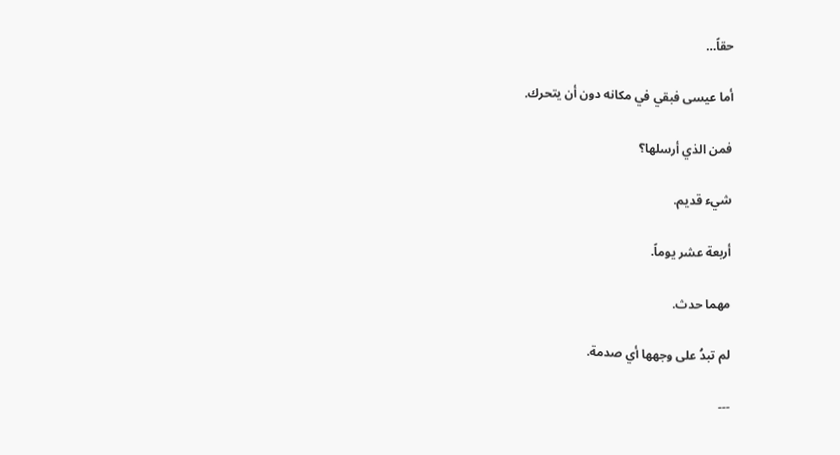حقاً…

أما عيسى فبقي في مكانه دون أن يتحرك.

فمن الذي أرسلها؟

شيء قديم.

أربعة عشر يوماً.

مهما حدث.

لم تبدُ على وجهها أي صدمة.

---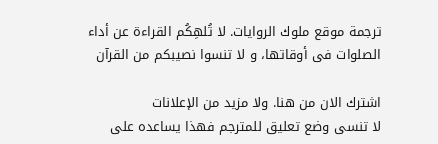ترجمة موقع ملوك الروايات. لا تُلهِكُم القراءة عن أداء الصلوات فى أوقاتها، و لا تنسوا نصيبكم من القرآن

اشترك الان من هنا. ولا مزيد من الإعلانات
لا تنسى وضع تعليق للمترجم فهذا يساعده على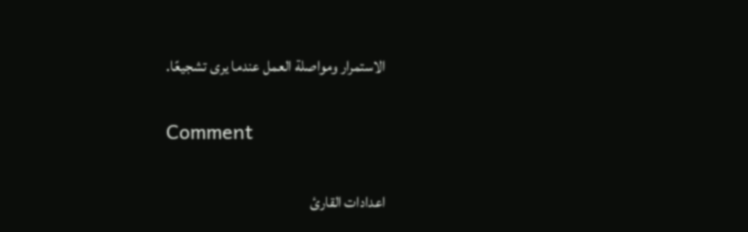الاستمرار ومواصلة العمل عندما يرى تشجيعًا.

Comment

اعدادات القارئ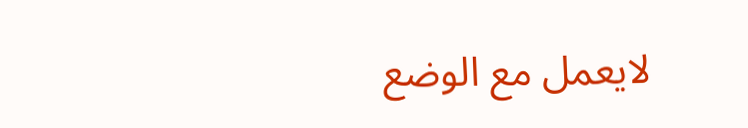لايعمل مع الوضع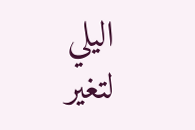اليلي
لتغير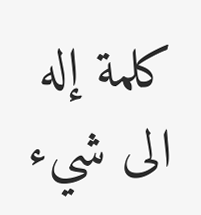كلمة إله الى شيء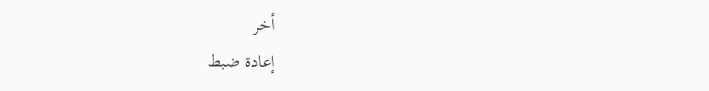أخر
إعادة ضبط